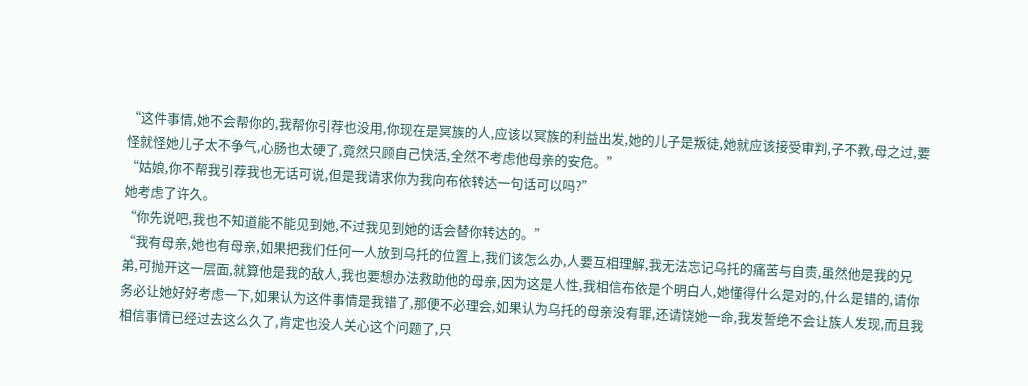“这件事情,她不会帮你的,我帮你引荐也没用,你现在是冥族的人,应该以冥族的利益出发,她的儿子是叛徒,她就应该接受审判,子不教,母之过,要怪就怪她儿子太不争气,心肠也太硬了,竟然只顾自己快活,全然不考虑他母亲的安危。”
“姑娘,你不帮我引荐我也无话可说,但是我请求你为我向布依转达一句话可以吗?”
她考虑了许久。
“你先说吧,我也不知道能不能见到她,不过我见到她的话会替你转达的。”
“我有母亲,她也有母亲,如果把我们任何一人放到乌托的位置上,我们该怎么办,人要互相理解,我无法忘记乌托的痛苦与自责,虽然他是我的兄弟,可抛开这一层面,就算他是我的敌人,我也要想办法救助他的母亲,因为这是人性,我相信布依是个明白人,她懂得什么是对的,什么是错的,请你务必让她好好考虑一下,如果认为这件事情是我错了,那便不必理会,如果认为乌托的母亲没有罪,还请饶她一命,我发誓绝不会让族人发现,而且我相信事情已经过去这么久了,肯定也没人关心这个问题了,只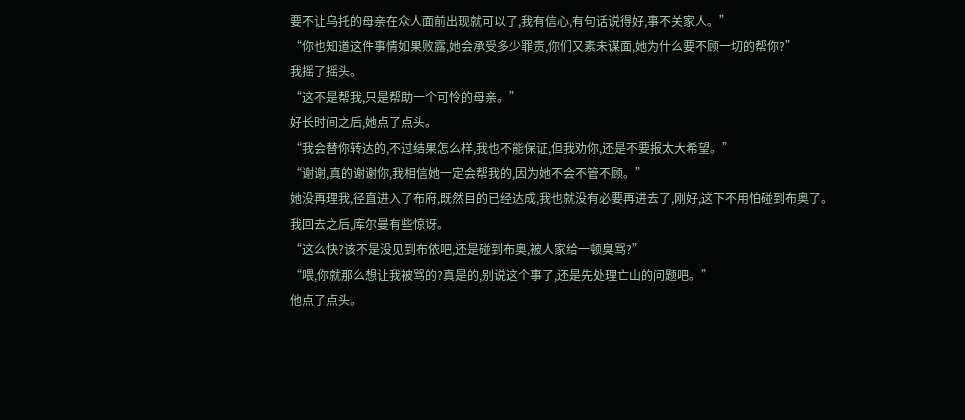要不让乌托的母亲在众人面前出现就可以了,我有信心,有句话说得好,事不关家人。”
“你也知道这件事情如果败露,她会承受多少罪责,你们又素未谋面,她为什么要不顾一切的帮你?”
我摇了摇头。
“这不是帮我,只是帮助一个可怜的母亲。”
好长时间之后,她点了点头。
“我会替你转达的,不过结果怎么样,我也不能保证,但我劝你,还是不要报太大希望。”
“谢谢,真的谢谢你,我相信她一定会帮我的,因为她不会不管不顾。”
她没再理我,径直进入了布府,既然目的已经达成,我也就没有必要再进去了,刚好,这下不用怕碰到布奥了。
我回去之后,库尔曼有些惊讶。
“这么快?该不是没见到布依吧,还是碰到布奥,被人家给一顿臭骂?”
“喂,你就那么想让我被骂的?真是的,别说这个事了,还是先处理亡山的问题吧。”
他点了点头。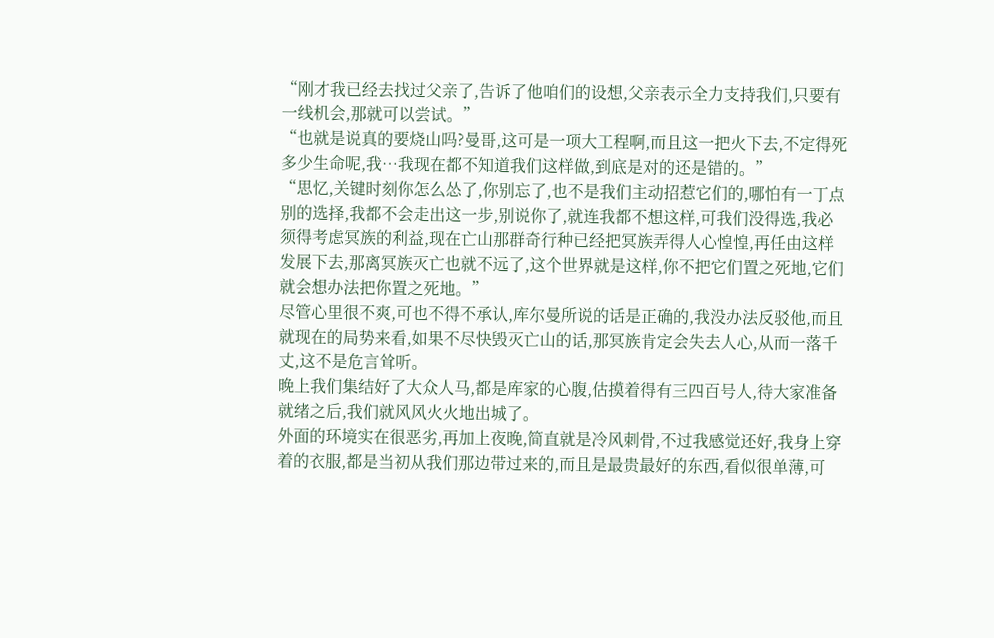“刚才我已经去找过父亲了,告诉了他咱们的设想,父亲表示全力支持我们,只要有一线机会,那就可以尝试。”
“也就是说真的要烧山吗?曼哥,这可是一项大工程啊,而且这一把火下去,不定得死多少生命呢,我…我现在都不知道我们这样做,到底是对的还是错的。”
“思忆,关键时刻你怎么怂了,你别忘了,也不是我们主动招惹它们的,哪怕有一丁点别的选择,我都不会走出这一步,别说你了,就连我都不想这样,可我们没得选,我必须得考虑冥族的利益,现在亡山那群奇行种已经把冥族弄得人心惶惶,再任由这样发展下去,那离冥族灭亡也就不远了,这个世界就是这样,你不把它们置之死地,它们就会想办法把你置之死地。”
尽管心里很不爽,可也不得不承认,库尔曼所说的话是正确的,我没办法反驳他,而且就现在的局势来看,如果不尽快毁灭亡山的话,那冥族肯定会失去人心,从而一落千丈,这不是危言耸听。
晚上我们集结好了大众人马,都是库家的心腹,估摸着得有三四百号人,待大家准备就绪之后,我们就风风火火地出城了。
外面的环境实在很恶劣,再加上夜晚,简直就是冷风刺骨,不过我感觉还好,我身上穿着的衣服,都是当初从我们那边带过来的,而且是最贵最好的东西,看似很单薄,可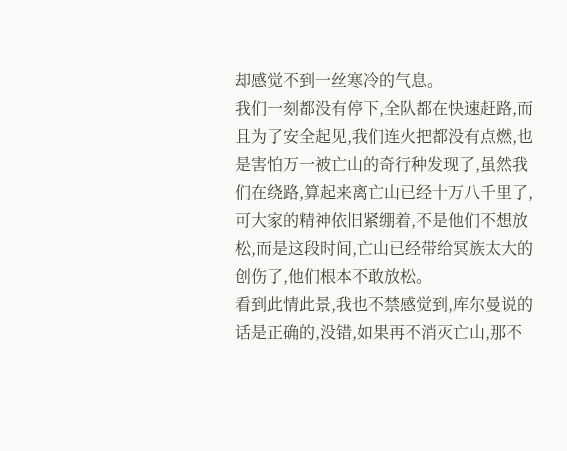却感觉不到一丝寒冷的气息。
我们一刻都没有停下,全队都在快速赶路,而且为了安全起见,我们连火把都没有点燃,也是害怕万一被亡山的奇行种发现了,虽然我们在绕路,算起来离亡山已经十万八千里了,可大家的精神依旧紧绷着,不是他们不想放松,而是这段时间,亡山已经带给冥族太大的创伤了,他们根本不敢放松。
看到此情此景,我也不禁感觉到,库尔曼说的话是正确的,没错,如果再不消灭亡山,那不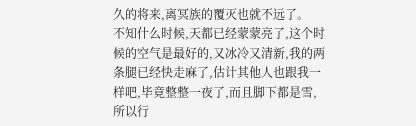久的将来,离冥族的覆灭也就不远了。
不知什么时候,天都已经蒙蒙亮了,这个时候的空气是最好的,又冰冷又清新,我的两条腿已经快走麻了,估计其他人也跟我一样吧,毕竟整整一夜了,而且脚下都是雪,所以行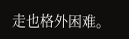走也格外困难。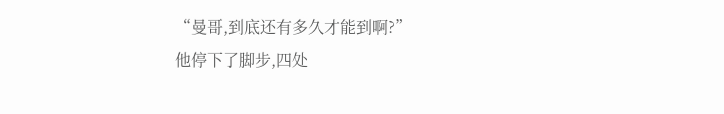“曼哥,到底还有多久才能到啊?”
他停下了脚步,四处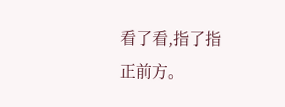看了看,指了指正前方。